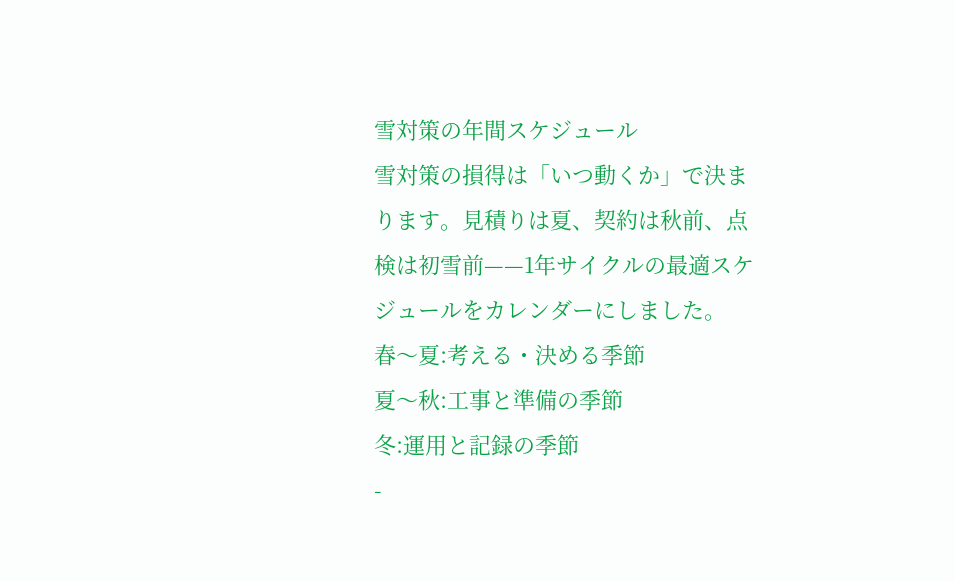雪対策の年間スケジュール
雪対策の損得は「いつ動くか」で決まります。見積りは夏、契約は秋前、点検は初雪前——1年サイクルの最適スケジュールをカレンダーにしました。
春〜夏:考える・決める季節
夏〜秋:工事と準備の季節
冬:運用と記録の季節
-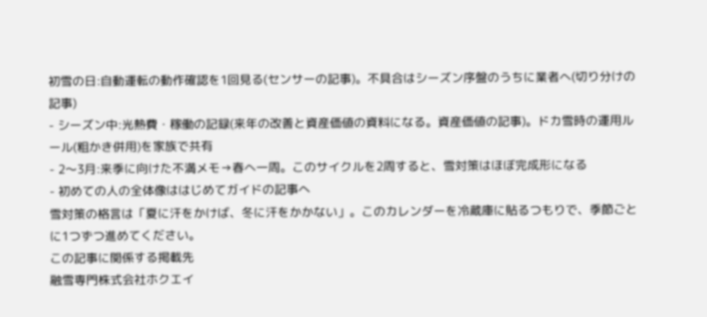初雪の日:自動運転の動作確認を1回見る(センサーの記事)。不具合はシーズン序盤のうちに業者へ(切り分けの記事)
- シーズン中:光熱費・稼働の記録(来年の改善と資産価値の資料になる。資産価値の記事)。ドカ雪時の運用ルール(粗かき併用)を家族で共有
- 2〜3月:来季に向けた不満メモ→春へ一周。このサイクルを2周すると、雪対策はほぼ完成形になる
- 初めての人の全体像ははじめてガイドの記事へ
雪対策の格言は「夏に汗をかけば、冬に汗をかかない」。このカレンダーを冷蔵庫に貼るつもりで、季節ごとに1つずつ進めてください。
この記事に関係する掲載先
融雪専門株式会社ホクエイ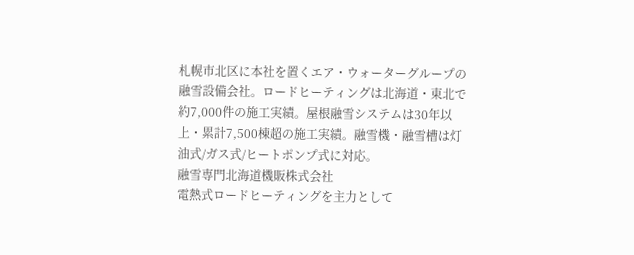札幌市北区に本社を置くエア・ウォーターグループの融雪設備会社。ロードヒーティングは北海道・東北で約7,000件の施工実績。屋根融雪システムは30年以上・累計7,500棟超の施工実績。融雪機・融雪槽は灯油式/ガス式/ヒートポンプ式に対応。
融雪専門北海道機販株式会社
電熱式ロードヒーティングを主力として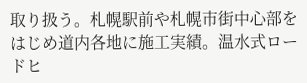取り扱う。札幌駅前や札幌市街中心部をはじめ道内各地に施工実績。温水式ロードヒ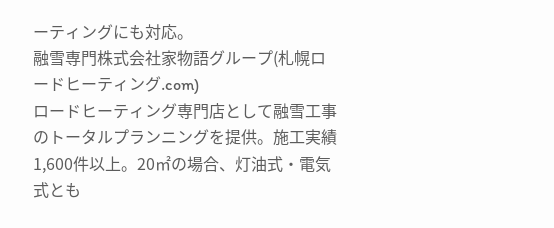ーティングにも対応。
融雪専門株式会社家物語グループ(札幌ロードヒーティング.com)
ロードヒーティング専門店として融雪工事のトータルプランニングを提供。施工実績1,600件以上。20㎡の場合、灯油式・電気式とも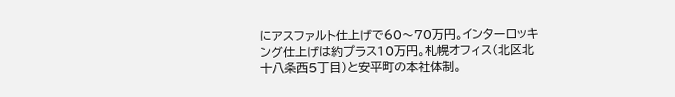にアスファルト仕上げで60〜70万円。インターロッキング仕上げは約プラス10万円。札幌オフィス(北区北十八条西5丁目)と安平町の本社体制。